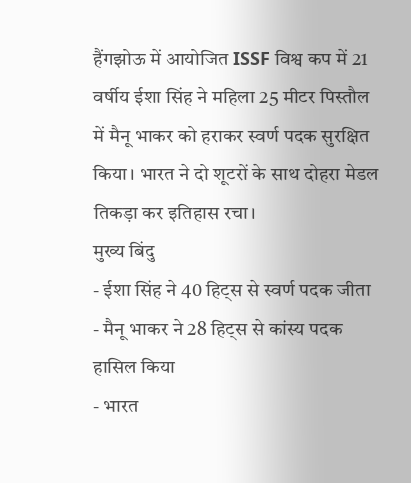हैंगझोऊ में आयोजित ISSF विश्व कप में 21 वर्षीय ईशा सिंह ने महिला 25 मीटर पिस्तौल में मैनू भाकर को हराकर स्वर्ण पदक सुरक्षित किया। भारत ने दो शूटरों के साथ दोहरा मेडल तिकड़ा कर इतिहास रचा।
मुख्य बिंदु
- ईशा सिंह ने 40 हिट्स से स्वर्ण पदक जीता
- मैनू भाकर ने 28 हिट्स से कांस्य पदक हासिल किया
- भारत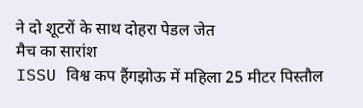ने दो शूटरों के साथ दोहरा पेडल जेत
मैच का सारांश
ISSU विश्व कप हैंगझोऊ में महिला 25 मीटर पिस्तौल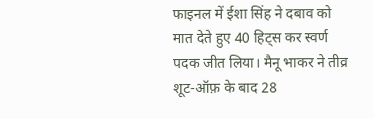फाइनल में ईशा सिंह ने दबाव को मात देते हुए 40 हिट्स कर स्वर्ण पदक जीत लिया। मैनू भाकर ने तीव्र शूट‑ऑफ़ के बाद 28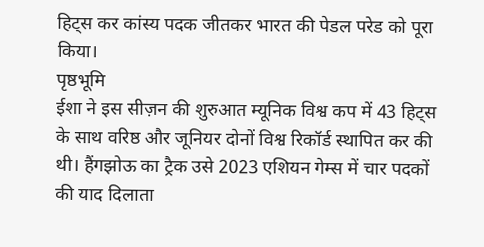हिट्स कर कांस्य पदक जीतकर भारत की पेडल परेड को पूरा किया।
पृष्ठभूमि
ईशा ने इस सीज़न की शुरुआत म्यूनिक विश्व कप में 43 हिट्स के साथ वरिष्ठ और जूनियर दोनों विश्व रिकॉर्ड स्थापित कर की थी। हैंगझोऊ का ट्रैक उसे 2023 एशियन गेम्स में चार पदकों की याद दिलाता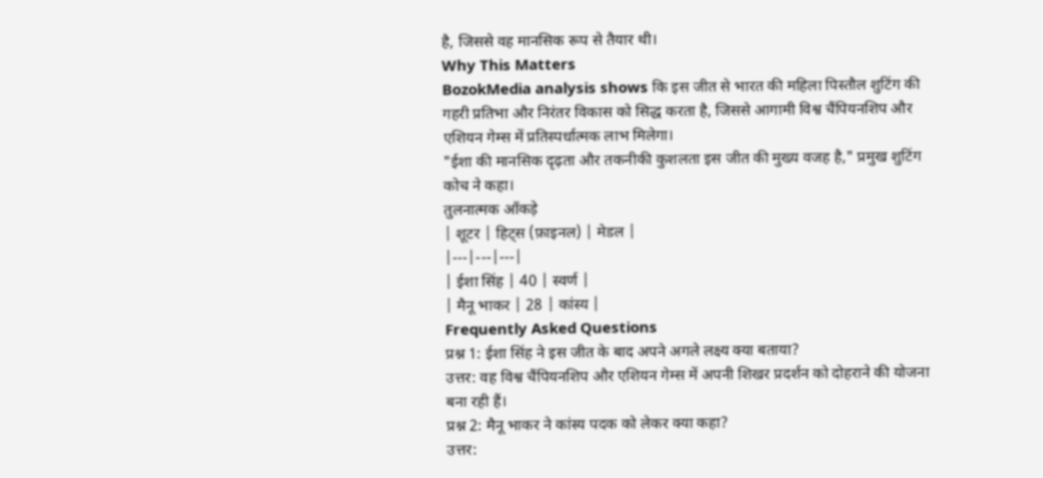है, जिससे वह मानसिक रूप से तैयार थी।
Why This Matters
BozokMedia analysis shows कि इस जीत से भारत की महिला पिस्तौल शुटिंग की गहरी प्रतिभा और निरंतर विकास को सिद्ध करता है, जिससे आगामी विश्व चैंपियनशिप और एशियन गेम्स में प्रतिस्पर्धात्मक लाभ मिलेगा।
"ईशा की मानसिक दृढ़ता और तकनीकी कुशलता इस जीत की मुख्य वजह है," प्रमुख शुटिंग कोच ने कहा।
तुलनात्मक आँकड़े
| शूटर | हिट्स (फ़ाइनल) | मेडल |
|---|---|---|
| ईशा सिंह | 40 | स्वर्ण |
| मैनू भाकर | 28 | कांस्य |
Frequently Asked Questions
प्रश्न 1: ईशा सिंह ने इस जीत के बाद अपने अगले लक्ष्य क्या बताया?
उत्तर: वह विश्व चैंपियनशिप और एशियन गेम्स में अपनी शिखर प्रदर्शन को दोहराने की योजना बना रही हैं।
प्रश्न 2: मैनू भाकर ने कांस्य पदक को लेकर क्या कहा?
उत्तर: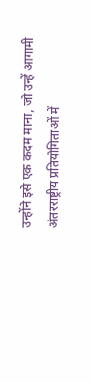उन्होंने इसे एक कदम माना, जो उन्हें आगामी अंतरराष्ट्रीय प्रतियोगिताओं में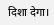दिशा देगा।